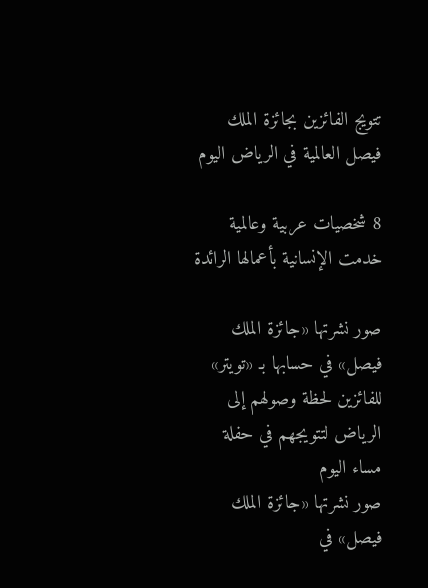تتويج الفائزين بجائزة الملك فيصل العالمية في الرياض اليوم

8 شخصيات عربية وعالمية خدمت الإنسانية بأعمالها الرائدة

صور نشرتها «جائزة الملك فيصل» في حسابها بـ «تويتر» للفائزين لحظة وصولهم إلى الرياض لتتويجهم في حفلة مساء اليوم
صور نشرتها «جائزة الملك فيصل» في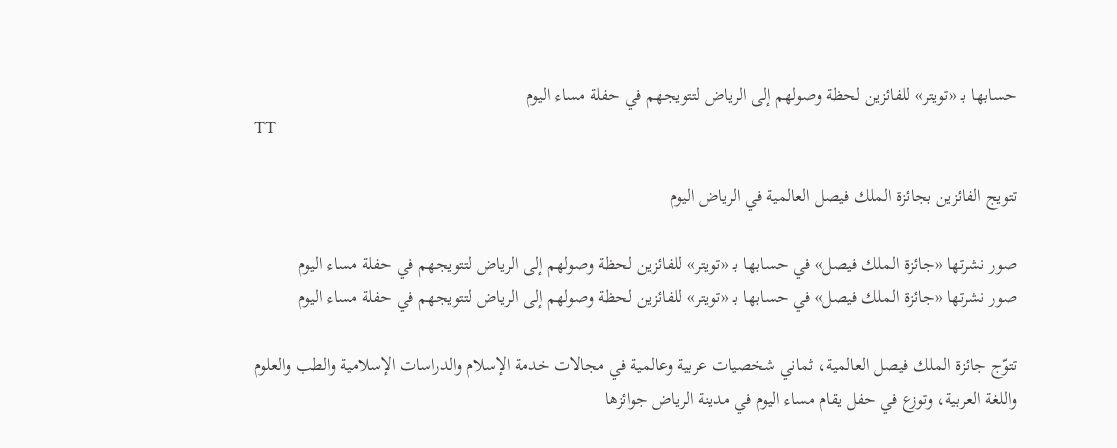حسابها بـ «تويتر» للفائزين لحظة وصولهم إلى الرياض لتتويجهم في حفلة مساء اليوم
TT

تتويج الفائزين بجائزة الملك فيصل العالمية في الرياض اليوم

صور نشرتها «جائزة الملك فيصل» في حسابها بـ «تويتر» للفائزين لحظة وصولهم إلى الرياض لتتويجهم في حفلة مساء اليوم
صور نشرتها «جائزة الملك فيصل» في حسابها بـ «تويتر» للفائزين لحظة وصولهم إلى الرياض لتتويجهم في حفلة مساء اليوم

تتوّج جائزة الملك فيصل العالمية، ثماني شخصيات عربية وعالمية في مجالات خدمة الإسلام والدراسات الإسلامية والطب والعلوم واللغة العربية، وتوزع في حفل يقام مساء اليوم في مدينة الرياض جوائزها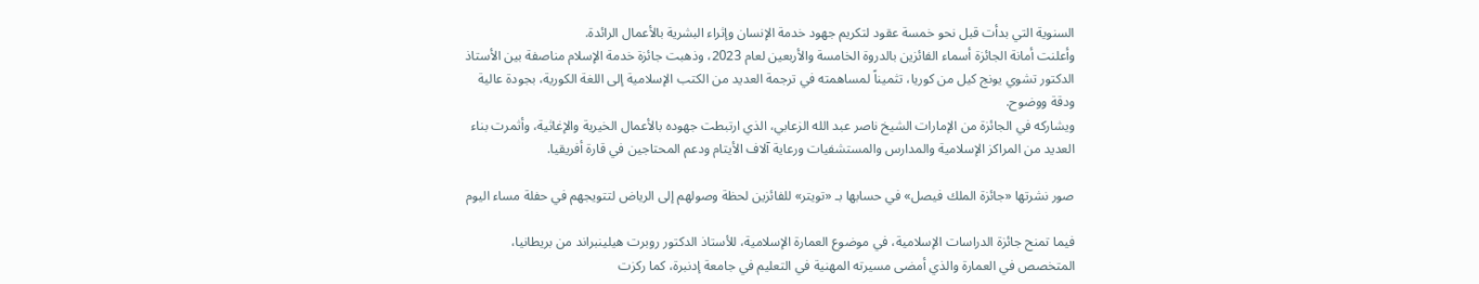السنوية التي بدأت قبل نحو خمسة عقود لتكريم جهود خدمة الإنسان وإثراء البشرية بالأعمال الرائدة.
وأعلنت أمانة الجائزة أسماء الفائزين بالدروة الخامسة والأربعين لعام 2023، وذهبت جائزة خدمة الإسلام مناصفة بين الأستاذ الدكتور تشوي يونج كيل من كوريا، تثميناً لمساهمته في ترجمة العديد من الكتب الإسلامية إلى اللغة الكورية، بجودة عالية ودقة ووضوح.
ويشاركه في الجائزة من الإمارات الشيخ ناصر عبد الله الزعابي، الذي ارتبطت جهوده بالأعمال الخيرية والإغاثية، وأثمرت بناء العديد من المراكز الإسلامية والمدارس والمستشفيات ورعاية آلاف الأيتام ودعم المحتاجين في قارة أفريقيا.

صور نشرتها «جائزة الملك فيصل» في حسابها بـ «تويتر» للفائزين لحظة وصولهم إلى الرياض لتتويجهم في حفلة مساء اليوم

فيما تمنح جائزة الدراسات الإسلامية، في موضوع العمارة الإسلامية، للأستاذ الدكتور روبرت هيلينبراند من بريطانيا، المتخصص في العمارة والذي أمضى مسيرته المهنية في التعليم في جامعة إدنبرة، كما ركزت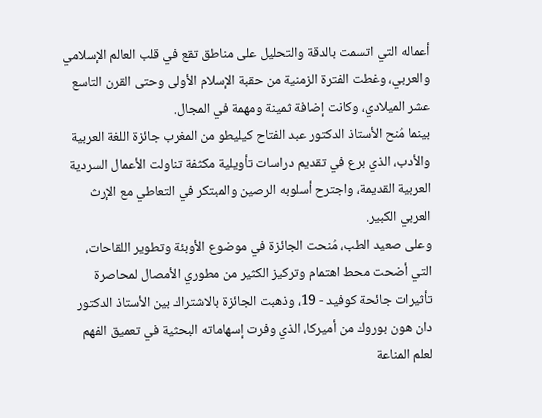أعماله التي اتسمت بالدقة والتحليل على مناطق تقع في قلب العالم الإسلامي والعربي، وغطت الفترة الزمنية من حقبة الإسلام الأولى وحتى القرن التاسع عشر الميلادي، وكانت إضافة ثمينة ومهمة في المجال.
بينما مُنح الأستاذ الدكتور عبد الفتاح كيليطو من المغرب جائزة اللغة العربية والأدب، الذي برع في تقديم دراسات تأويلية مكثفة تناولت الأعمال السردية العربية القديمة، واجترح أسلوبه الرصين والمبتكر في التعاطي مع الإرث العربي الكبير.
وعلى صعيد الطب، مُنحت الجائزة في موضوع الأوبئة وتطوير اللقاحات، التي أضحت محط اهتمام وتركيز الكثير من مطوري الأمصال لمحاصرة تأثيرات جائحة كوفيد - 19، وذهبت الجائزة بالاشتراك بين الأستاذ الدكتور دان هون بوروك من أميركا، الذي وفرت إسهاماته البحثية في تعميق الفهم لعلم المناعة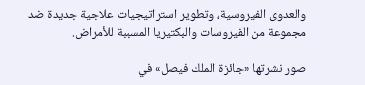والعدوى الفيروسية، وتطوير استراتيجيات علاجية جديدة ضد مجموعة من الفيروسات والبكتيريا المسببة للأمراض.

صور نشرتها «جائزة الملك فيصل» في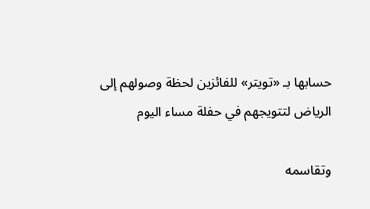حسابها بـ «تويتر» للفائزين لحظة وصولهم إلى الرياض لتتويجهم في حفلة مساء اليوم

وتقاسمه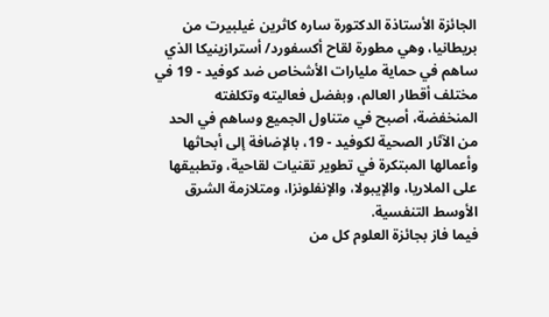الجائزة الأستاذة الدكتورة ساره كاثرين غيلبيرت من بريطانيا، وهي مطورة لقاح أكسفورد/ أسترازينيكا الذي ساهم في حماية مليارات الأشخاص ضد كوفيد - 19 في مختلف أقطار العالم، وبفضل فعاليته وتكلفته المنخفضة، أصبح في متناول الجميع وساهم في الحد من الآثار الصحية لكوفيد - 19، بالإضافة إلى أبحاثها وأعمالها المبتكرة في تطوير تقنيات لقاحية، وتطبيقها على الملاريا، والإيبولا، والإنفلونزا، ومتلازمة الشرق الأوسط التنفسية.
فيما فاز بجائزة العلوم كل من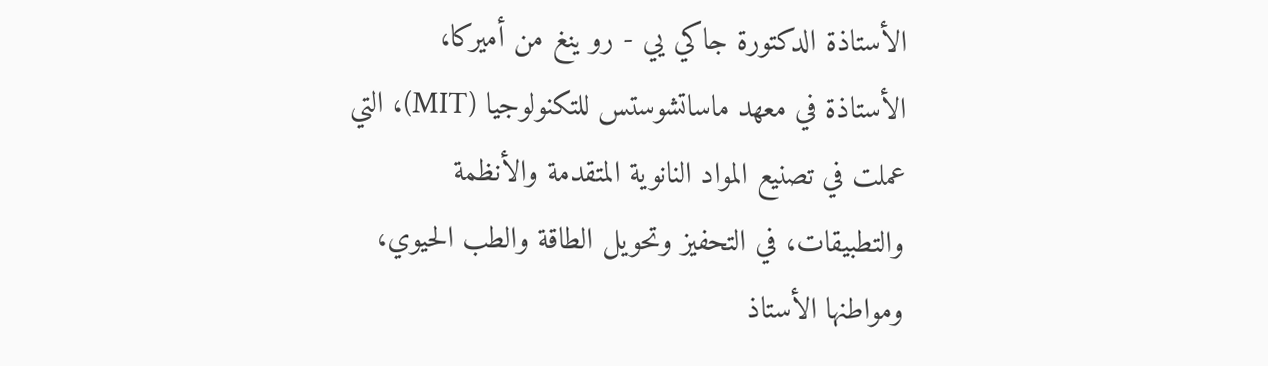الأستاذة الدكتورة جاكي يي - رو ينغ من أميركا، الأستاذة في معهد ماساتشوستس للتكنولوجيا (MIT)، التي عملت في تصنيع المواد النانوية المتقدمة والأنظمة والتطبيقات، في التحفيز وتحويل الطاقة والطب الحيوي، ومواطنها الأستاذ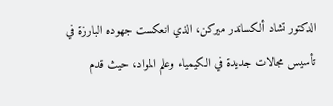الدكتور تشاد ألكساندر ميركن، الذي انعكست جهوده البارزة في تأسيس مجالات جديدة في الكيمياء وعلم المواد، حيث قدم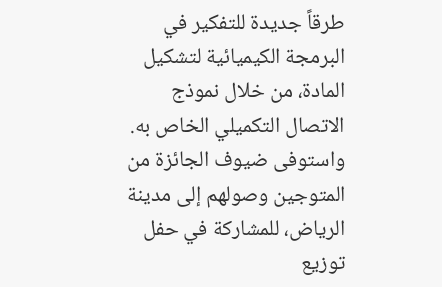طرقاً جديدة للتفكير في البرمجة الكيميائية لتشكيل المادة، من خلال نموذج الاتصال التكميلي الخاص به.
واستوفى ضيوف الجائزة من المتوجين وصولهم إلى مدينة الرياض، للمشاركة في حفل توزيع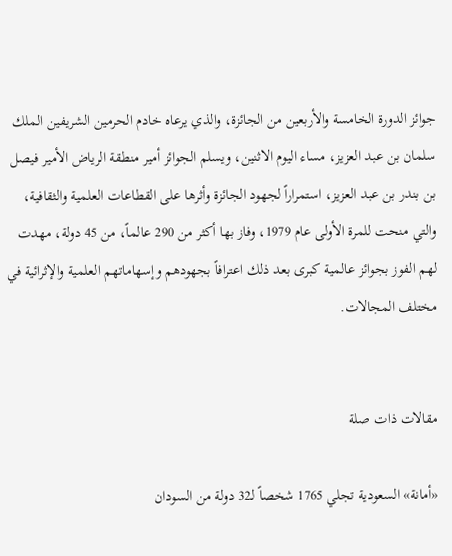جوائز الدورة الخامسة والأربعين من الجائزة، والذي يرعاه خادم الحرمين الشريفين الملك سلمان بن عبد العزيز، مساء اليوم الاثنين، ويسلم الجوائز أمير منطقة الرياض الأمير فيصل بن بندر بن عبد العزيز، استمراراً لجهود الجائزة وأثرها على القطاعات العلمية والثقافية، والتي منحت للمرة الأولى عام 1979، وفاز بها أكثر من 290 عالماً، من 45 دولة، مهدت لهم الفوز بجوائز عالمية كبرى بعد ذلك اعترافاً بجهودهم وإسهاماتهم العلمية والإثرائية في مختلف المجالات.


مقالات ذات صلة

«أمانة» السعودية تجلي 1765 شخصاً لـ32 دولة من السودان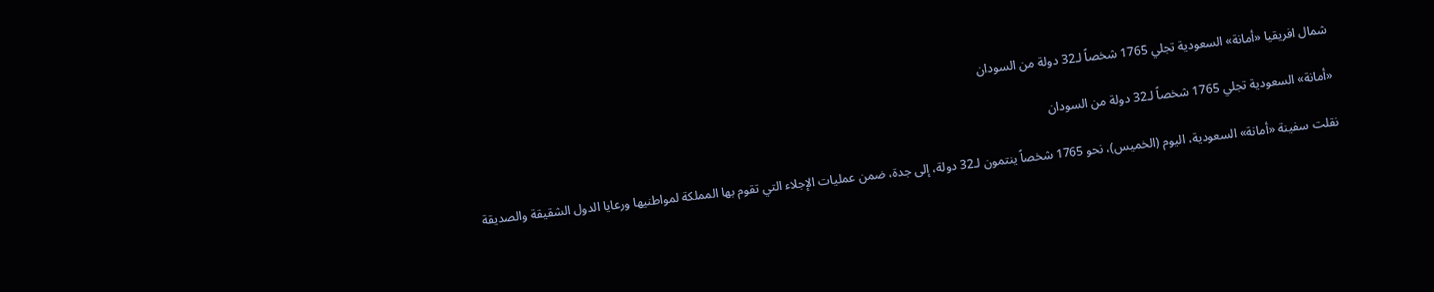شمال افريقيا «أمانة» السعودية تجلي 1765 شخصاً لـ32 دولة من السودان

«أمانة» السعودية تجلي 1765 شخصاً لـ32 دولة من السودان

نقلت سفينة «أمانة» السعودية، اليوم (الخميس)، نحو 1765 شخصاً ينتمون لـ32 دولة، إلى جدة، ضمن عمليات الإجلاء التي تقوم بها المملكة لمواطنيها ورعايا الدول الشقيقة والصديقة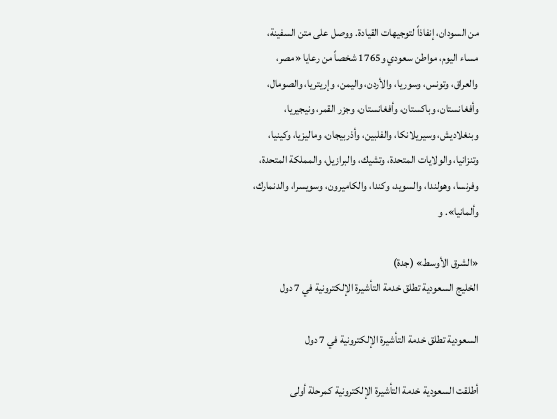من السودان، إنفاذاً لتوجيهات القيادة. ووصل على متن السفينة، مساء اليوم، مواطن سعودي و1765 شخصاً من رعايا «مصر، والعراق، وتونس، وسوريا، والأردن، واليمن، وإريتريا، والصومال، وأفغانستان، وباكستان، وأفغانستان، وجزر القمر، ونيجيريا، وبنغلاديش، وسيريلانكا، والفلبين، وأذربيجان، وماليزيا، وكينيا، وتنزانيا، والولايات المتحدة، وتشيك، والبرازيل، والمملكة المتحدة، وفرنسا، وهولندا، والسويد، وكندا، والكاميرون، وسويسرا، والدنمارك، وألمانيا». و

«الشرق الأوسط» (جدة)
الخليج السعودية تطلق خدمة التأشيرة الإلكترونية في 7 دول

السعودية تطلق خدمة التأشيرة الإلكترونية في 7 دول

أطلقت السعودية خدمة التأشيرة الإلكترونية كمرحلة أولى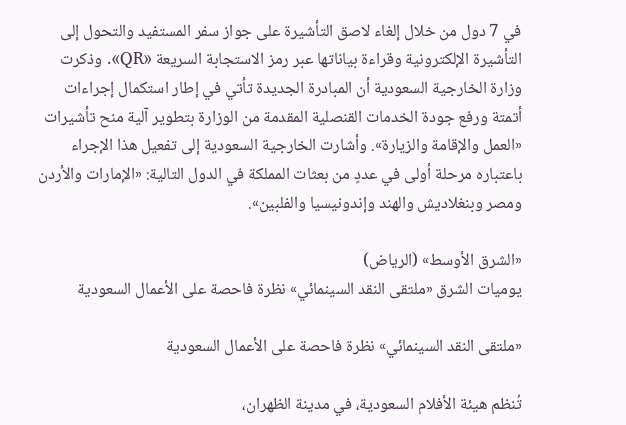في 7 دول من خلال إلغاء لاصق التأشيرة على جواز سفر المستفيد والتحول إلى التأشيرة الإلكترونية وقراءة بياناتها عبر رمز الاستجابة السريعة «QR». وذكرت وزارة الخارجية السعودية أن المبادرة الجديدة تأتي في إطار استكمال إجراءات أتمتة ورفع جودة الخدمات القنصلية المقدمة من الوزارة بتطوير آلية منح تأشيرات «العمل والإقامة والزيارة». وأشارت الخارجية السعودية إلى تفعيل هذا الإجراء باعتباره مرحلة أولى في عددٍ من بعثات المملكة في الدول التالية: «الإمارات والأردن ومصر وبنغلاديش والهند وإندونيسيا والفلبين».

«الشرق الأوسط» (الرياض)
يوميات الشرق «ملتقى النقد السينمائي» نظرة فاحصة على الأعمال السعودية

«ملتقى النقد السينمائي» نظرة فاحصة على الأعمال السعودية

تُنظم هيئة الأفلام السعودية، في مدينة الظهران،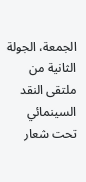الجمعة، الجولة الثانية من ملتقى النقد السينمائي تحت شعار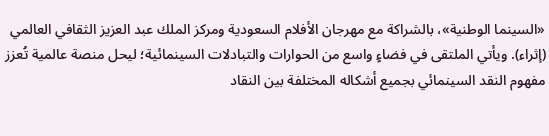«السينما الوطنية»، بالشراكة مع مهرجان الأفلام السعودية ومركز الملك عبد العزيز الثقافي العالمي (إثراء). ويأتي الملتقى في فضاءٍ واسع من الحوارات والتبادلات السينمائية؛ ليحل منصة عالمية تُعزز مفهوم النقد السينمائي بجميع أشكاله المختلفة بين النقاد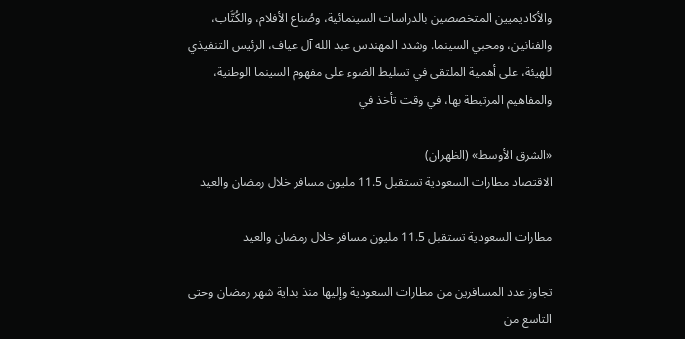والأكاديميين المتخصصين بالدراسات السينمائية، وصُناع الأفلام، والكُتَّاب، والفنانين، ومحبي السينما. وشدد المهندس عبد الله آل عياف، الرئيس التنفيذي للهيئة، على أهمية الملتقى في تسليط الضوء على مفهوم السينما الوطنية، والمفاهيم المرتبطة بها، في وقت تأخذ في

«الشرق الأوسط» (الظهران)
الاقتصاد مطارات السعودية تستقبل 11.5 مليون مسافر خلال رمضان والعيد

مطارات السعودية تستقبل 11.5 مليون مسافر خلال رمضان والعيد

تجاوز عدد المسافرين من مطارات السعودية وإليها منذ بداية شهر رمضان وحتى التاسع من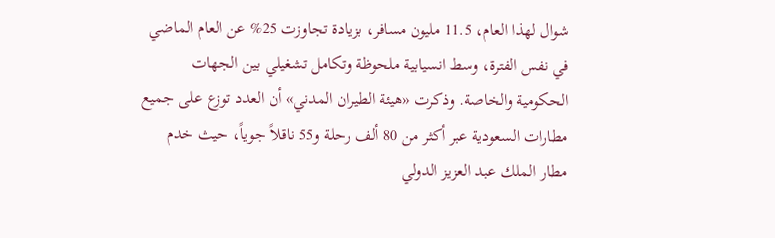شوال لهذا العام، 11.5 مليون مسافر، بزيادة تجاوزت 25% عن العام الماضي في نفس الفترة، وسط انسيابية ملحوظة وتكامل تشغيلي بين الجهات الحكومية والخاصة. وذكرت «هيئة الطيران المدني» أن العدد توزع على جميع مطارات السعودية عبر أكثر من 80 ألف رحلة و55 ناقلاً جوياً، حيث خدم مطار الملك عبد العزيز الدولي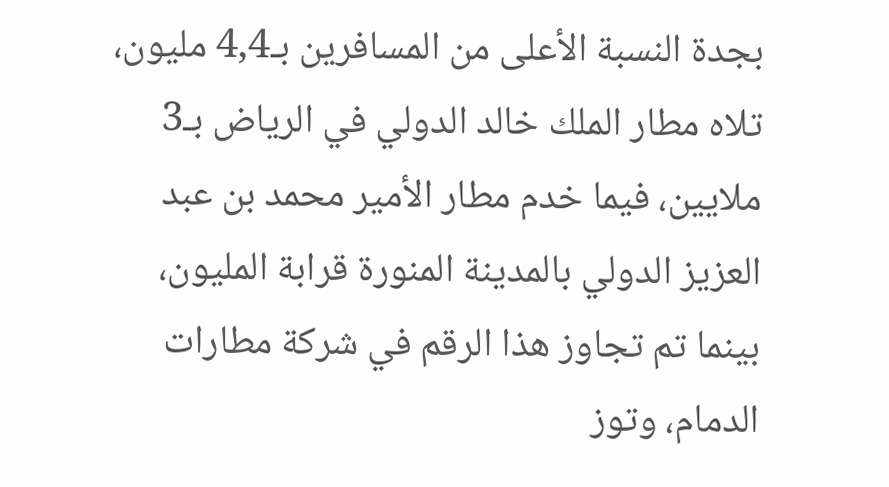بجدة النسبة الأعلى من المسافرين بـ4,4 مليون، تلاه مطار الملك خالد الدولي في الرياض بـ3 ملايين، فيما خدم مطار الأمير محمد بن عبد العزيز الدولي بالمدينة المنورة قرابة المليون، بينما تم تجاوز هذا الرقم في شركة مطارات الدمام، وتوز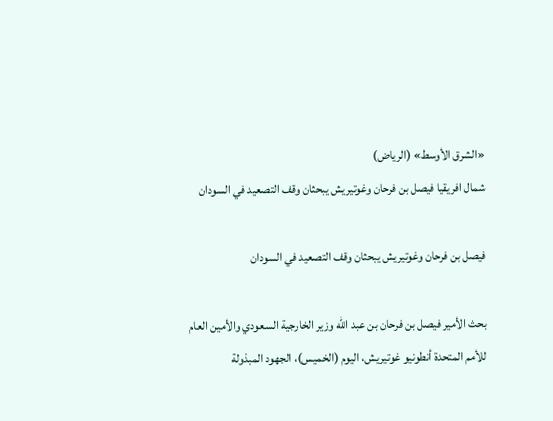«الشرق الأوسط» (الرياض)
شمال افريقيا فيصل بن فرحان وغوتيريش يبحثان وقف التصعيد في السودان

فيصل بن فرحان وغوتيريش يبحثان وقف التصعيد في السودان

بحث الأمير فيصل بن فرحان بن عبد الله وزير الخارجية السعودي والأمين العام للأمم المتحدة أنطونيو غوتيريش، اليوم (الخميس)، الجهود المبذولة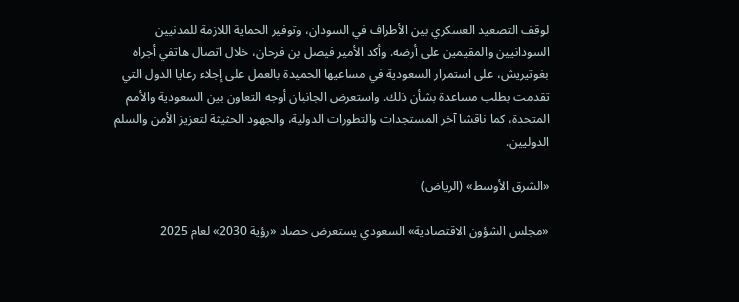لوقف التصعيد العسكري بين الأطراف في السودان، وتوفير الحماية اللازمة للمدنيين السودانيين والمقيمين على أرضه. وأكد الأمير فيصل بن فرحان، خلال اتصال هاتفي أجراه بغوتيريش، على استمرار السعودية في مساعيها الحميدة بالعمل على إجلاء رعايا الدول التي تقدمت بطلب مساعدة بشأن ذلك. واستعرض الجانبان أوجه التعاون بين السعودية والأمم المتحدة، كما ناقشا آخر المستجدات والتطورات الدولية، والجهود الحثيثة لتعزيز الأمن والسلم الدوليين.

«الشرق الأوسط» (الرياض)

«مجلس الشؤون الاقتصادية» السعودي يستعرض حصاد «رؤية 2030» لعام 2025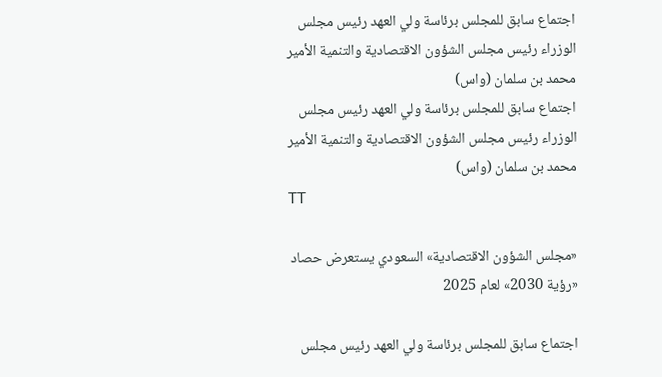اجتماع سابق للمجلس برئاسة ولي العهد رئيس مجلس الوزراء رئيس مجلس الشؤون الاقتصادية والتنمية الأمير محمد بن سلمان (واس)
اجتماع سابق للمجلس برئاسة ولي العهد رئيس مجلس الوزراء رئيس مجلس الشؤون الاقتصادية والتنمية الأمير محمد بن سلمان (واس)
TT

«مجلس الشؤون الاقتصادية» السعودي يستعرض حصاد «رؤية 2030» لعام 2025

اجتماع سابق للمجلس برئاسة ولي العهد رئيس مجلس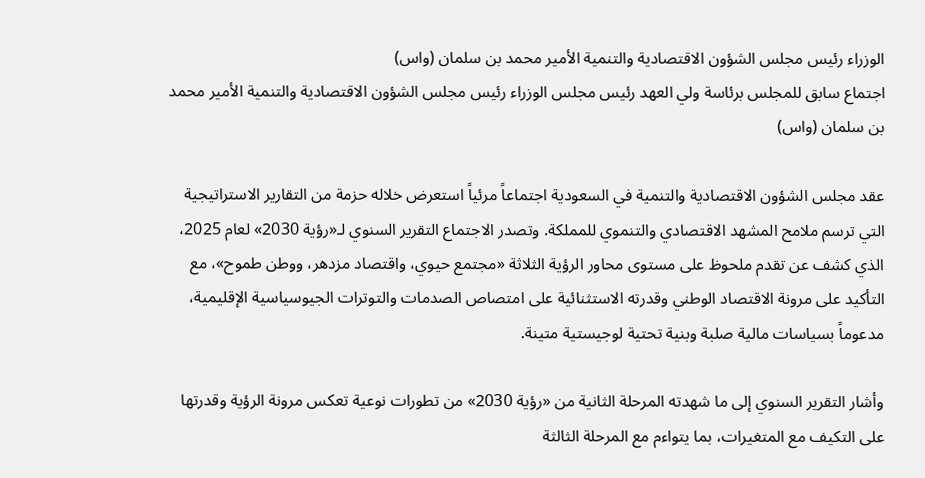الوزراء رئيس مجلس الشؤون الاقتصادية والتنمية الأمير محمد بن سلمان (واس)
اجتماع سابق للمجلس برئاسة ولي العهد رئيس مجلس الوزراء رئيس مجلس الشؤون الاقتصادية والتنمية الأمير محمد بن سلمان (واس)

عقد مجلس الشؤون الاقتصادية والتنمية في السعودية اجتماعاً مرئياً استعرض خلاله حزمة من التقارير الاستراتيجية التي ترسم ملامح المشهد الاقتصادي والتنموي للمملكة. وتصدر الاجتماع التقرير السنوي لـ«رؤية 2030» لعام 2025، الذي كشف عن تقدم ملحوظ على مستوى محاور الرؤية الثلاثة «مجتمع حيوي، واقتصاد مزدهر، ووطن طموح»، مع التأكيد على مرونة الاقتصاد الوطني وقدرته الاستثنائية على امتصاص الصدمات والتوترات الجيوسياسية الإقليمية، مدعوماً بسياسات مالية صلبة وبنية تحتية لوجيستية متينة.

وأشار التقرير السنوي إلى ما شهدته المرحلة الثانية من «رؤية 2030» من تطورات نوعية تعكس مرونة الرؤية وقدرتها على التكيف مع المتغيرات، بما يتواءم مع المرحلة الثالثة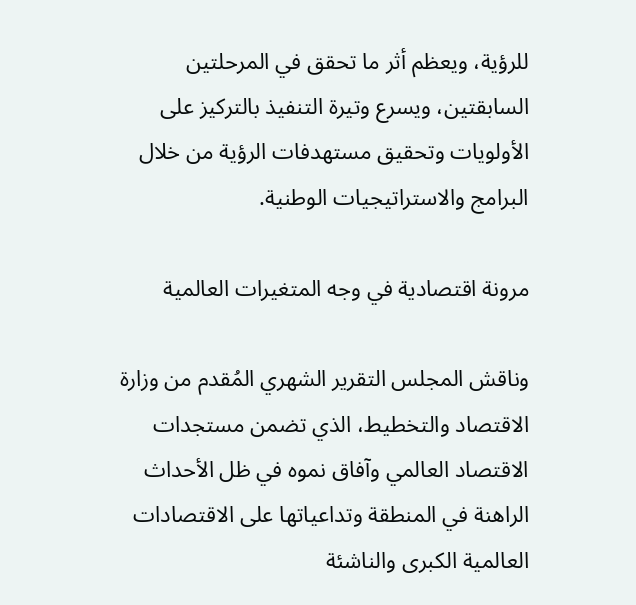للرؤية، ويعظم أثر ما تحقق في المرحلتين السابقتين، ويسرع وتيرة التنفيذ بالتركيز على الأولويات وتحقيق مستهدفات الرؤية من خلال البرامج والاستراتيجيات الوطنية.

مرونة اقتصادية في وجه المتغيرات العالمية

وناقش المجلس التقرير الشهري المُقدم من وزارة الاقتصاد والتخطيط، الذي تضمن مستجدات الاقتصاد العالمي وآفاق نموه في ظل الأحداث الراهنة في المنطقة وتداعياتها على الاقتصادات العالمية الكبرى والناشئة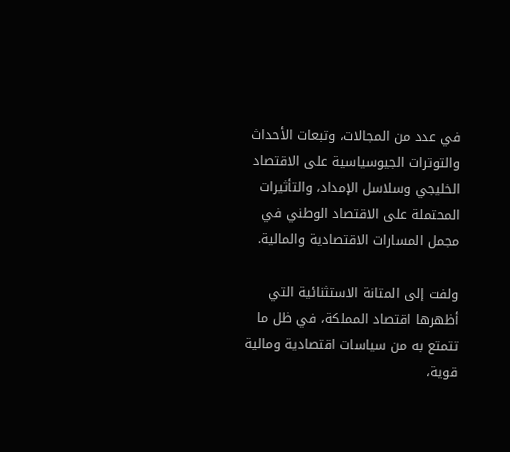في عدد من المجالات، وتبعات الأحداث والتوترات الجيوسياسية على الاقتصاد الخليجي وسلاسل الإمداد، والتأثيرات المحتملة على الاقتصاد الوطني في مجمل المسارات الاقتصادية والمالية.

ولفت إلى المتانة الاستثنائية التي أظهرها اقتصاد المملكة، في ظل ما تتمتع به من سياسات اقتصادية ومالية قوية،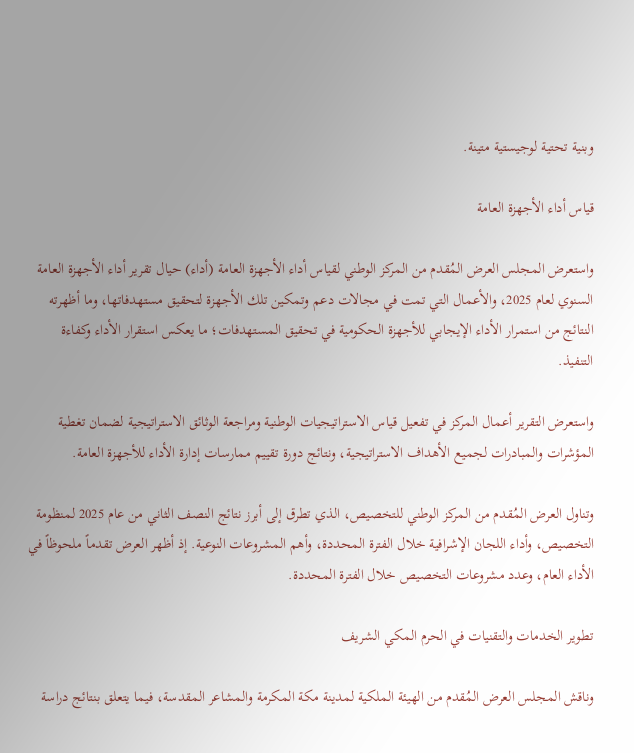وبنية تحتية لوجيستية متينة.

قياس أداء الأجهزة العامة

واستعرض المجلس العرض المُقدم من المركز الوطني لقياس أداء الأجهزة العامة (أداء) حيال تقرير أداء الأجهزة العامة السنوي لعام 2025، والأعمال التي تمت في مجالات دعم وتمكين تلك الأجهزة لتحقيق مستهدفاتها، وما أظهرته النتائج من استمرار الأداء الإيجابي للأجهزة الحكومية في تحقيق المستهدفات؛ ما يعكس استقرار الأداء وكفاءة التنفيذ.

واستعرض التقرير أعمال المركز في تفعيل قياس الاستراتيجيات الوطنية ومراجعة الوثائق الاستراتيجية لضمان تغطية المؤشرات والمبادرات لجميع الأهداف الاستراتيجية، ونتائج دورة تقييم ممارسات إدارة الأداء للأجهزة العامة.

وتناول العرض المُقدم من المركز الوطني للتخصيص، الذي تطرق إلى أبرز نتائج النصف الثاني من عام 2025 لمنظومة التخصيص، وأداء اللجان الإشرافية خلال الفترة المحددة، وأهم المشروعات النوعية. إذ أظهر العرض تقدماً ملحوظاً في الأداء العام، وعدد مشروعات التخصيص خلال الفترة المحددة.

تطوير الخدمات والتقنيات في الحرم المكي الشريف

وناقش المجلس العرض المُقدم من الهيئة الملكية لمدينة مكة المكرمة والمشاعر المقدسة، فيما يتعلق بنتائج دراسة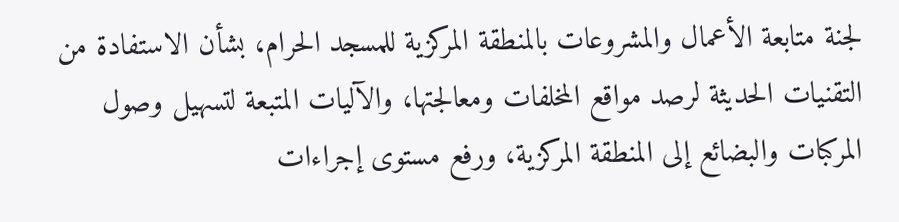لجنة متابعة الأعمال والمشروعات بالمنطقة المركزية للمسجد الحرام، بشأن الاستفادة من التقنيات الحديثة لرصد مواقع المخلفات ومعالجتها، والآليات المتبعة لتسهيل وصول المركبات والبضائع إلى المنطقة المركزية، ورفع مستوى إجراءات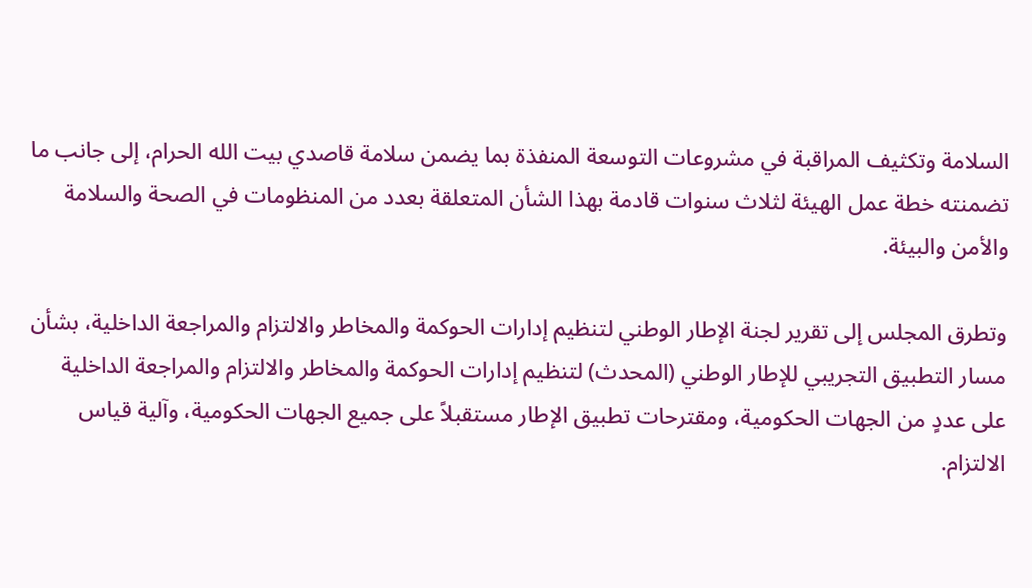السلامة وتكثيف المراقبة في مشروعات التوسعة المنفذة بما يضمن سلامة قاصدي بيت الله الحرام، إلى جانب ما تضمنته خطة عمل الهيئة لثلاث سنوات قادمة بهذا الشأن المتعلقة بعدد من المنظومات في الصحة والسلامة والأمن والبيئة.

وتطرق المجلس إلى تقرير لجنة الإطار الوطني لتنظيم إدارات الحوكمة والمخاطر والالتزام والمراجعة الداخلية، بشأن مسار التطبيق التجريبي للإطار الوطني (المحدث) لتنظيم إدارات الحوكمة والمخاطر والالتزام والمراجعة الداخلية على عددٍ من الجهات الحكومية، ومقترحات تطبيق الإطار مستقبلاً على جميع الجهات الحكومية، وآلية قياس الالتزام.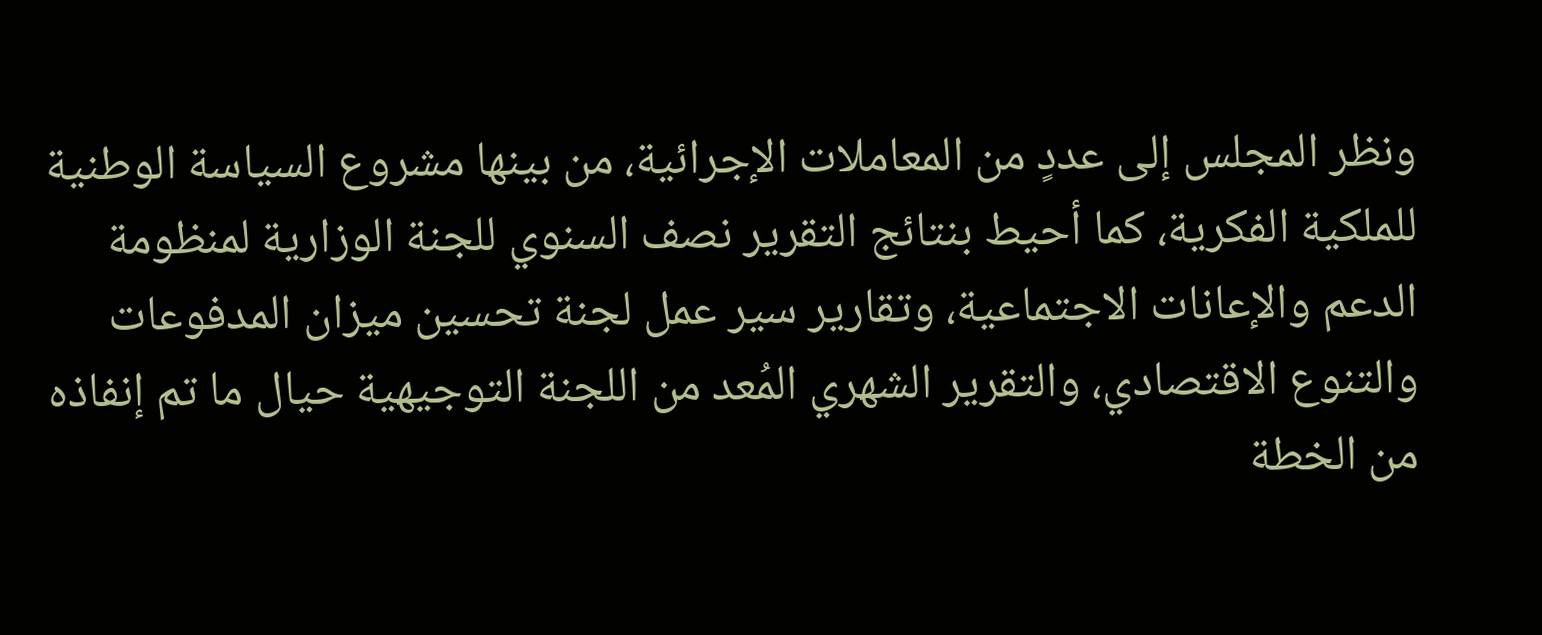ونظر المجلس إلى عددٍ من المعاملات الإجرائية، من بينها مشروع السياسة الوطنية للملكية الفكرية، كما أحيط بنتائج التقرير نصف السنوي للجنة الوزارية لمنظومة الدعم والإعانات الاجتماعية، وتقارير سير عمل لجنة تحسين ميزان المدفوعات والتنوع الاقتصادي، والتقرير الشهري المُعد من اللجنة التوجيهية حيال ما تم إنفاذه من الخطة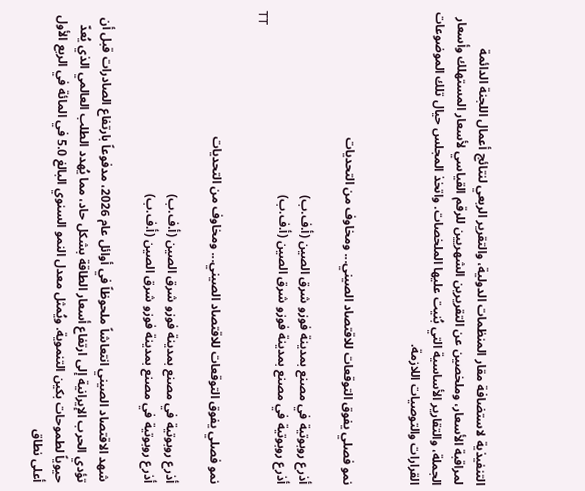التنفيذية لاستضافة مقار المنظمات الدولية، والتقرير الربعي لنتائج أعمال اللجنة الدائمة لمراقبة الأسعار، وملخصين عن التقريرين الشهريين للرقم القياسي لأسعار المستهلك وأسعار الجملة، والتقارير الأساسية التي بُنيت عليها الملخصات. واتخذ المجلس حيال تلك الموضوعات القرارات والتوصيات اللازمة.


نمو فصلي يفوق التوقعات للاقتصاد الصيني... ومخاوف من التحديات

أذرع روبوتية في مصنع بمدينة فوزو شرق الصين (أ.ف.ب)
أذرع روبوتية في مصنع بمدينة فوزو شرق الصين (أ.ف.ب)
TT

نمو فصلي يفوق التوقعات للاقتصاد الصيني... ومخاوف من التحديات

أذرع روبوتية في مصنع بمدينة فوزو شرق الصين (أ.ف.ب)
أذرع روبوتية في مصنع بمدينة فوزو شرق الصين (أ.ف.ب)

شهد الاقتصاد الصيني انتعاشاً ملحوظاً في أوائل عام 2026، مدفوعاً بارتفاع الصادرات قبل أن تؤدي الحرب الإيرانية إلى ارتفاع أسعار الطاقة بشكل حاد، مما يُهدد الطلب العالمي الذي يُعدّ حيوياً لطموحات بكين التنموية. ويُمثل معدل النمو السنوي البالغ 5.0 في المائة في الربع الأول أعلى نطاق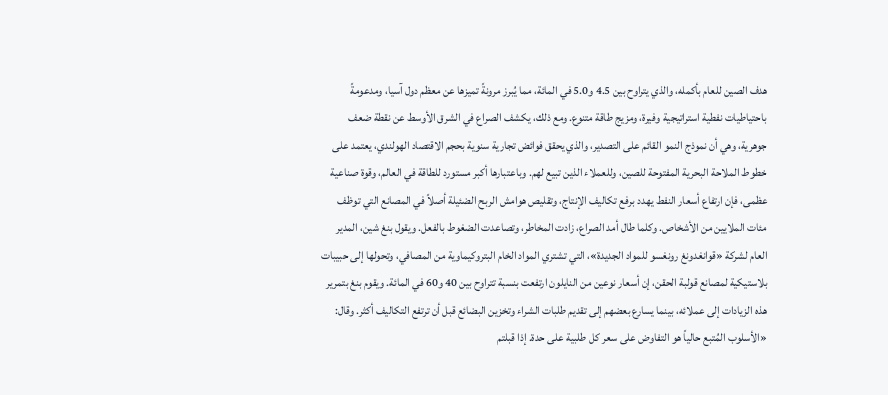هدف الصين للعام بأكمله، والذي يتراوح بين 4.5 و5.0 في المائة، مما يُبرز مرونةً تميزها عن معظم دول آسيا، ومدعومةً باحتياطيات نفطية استراتيجية وفيرة، ومزيج طاقة متنوع. ومع ذلك، يكشف الصراع في الشرق الأوسط عن نقطة ضعف جوهرية، وهي أن نموذج النمو القائم على التصدير، والذي يحقق فوائض تجارية سنوية بحجم الاقتصاد الهولندي، يعتمد على خطوط الملاحة البحرية المفتوحة للصين، وللعملاء الذين تبيع لهم. وباعتبارها أكبر مستورد للطاقة في العالم، وقوة صناعية عظمى، فإن ارتفاع أسعار النفط يهدد برفع تكاليف الإنتاج، وتقليص هوامش الربح الضئيلة أصلاً في المصانع التي توظف مئات الملايين من الأشخاص. وكلما طال أمد الصراع، زادت المخاطر، وتصاعدت الضغوط بالفعل. ويقول بنغ شين، المدير العام لشركة «قوانغدونغ رونغسو للمواد الجديدة»، التي تشتري المواد الخام البتروكيماوية من المصافي، وتحولها إلى حبيبات بلاستيكية لمصانع قولبة الحقن، إن أسعار نوعين من النايلون ارتفعت بنسبة تتراوح بين 40 و60 في المائة. ويقوم بنغ بتمرير هذه الزيادات إلى عملائه، بينما يسارع بعضهم إلى تقديم طلبات الشراء وتخزين البضائع قبل أن ترتفع التكاليف أكثر. وقال: «الأسلوب المُتبع حالياً هو التفاوض على سعر كل طلبية على حدة. إذا قبلتم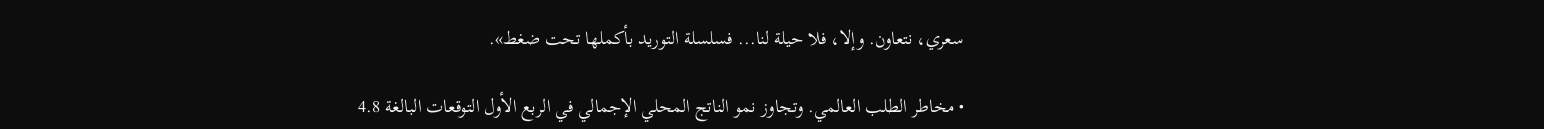سعري، نتعاون. وإلا، فلا حيلة لنا... فسلسلة التوريد بأكملها تحت ضغط».

• مخاطر الطلب العالمي. وتجاوز نمو الناتج المحلي الإجمالي في الربع الأول التوقعات البالغة 4.8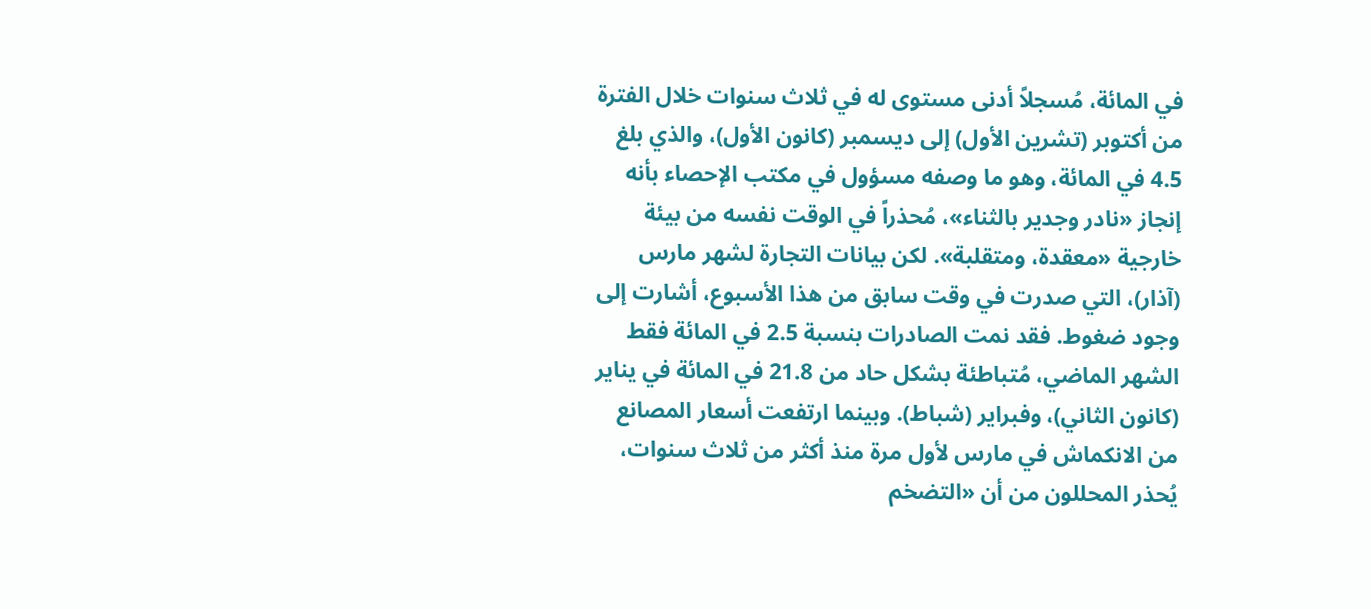في المائة، مُسجلاً أدنى مستوى له في ثلاث سنوات خلال الفترة من أكتوبر (تشرين الأول) إلى ديسمبر (كانون الأول)، والذي بلغ 4.5 في المائة، وهو ما وصفه مسؤول في مكتب الإحصاء بأنه إنجاز «نادر وجدير بالثناء»، مُحذراً في الوقت نفسه من بيئة خارجية «معقدة، ومتقلبة». لكن بيانات التجارة لشهر مارس (آذار)، التي صدرت في وقت سابق من هذا الأسبوع، أشارت إلى وجود ضغوط. فقد نمت الصادرات بنسبة 2.5 في المائة فقط الشهر الماضي، مُتباطئة بشكل حاد من 21.8 في المائة في يناير (كانون الثاني)، وفبراير (شباط). وبينما ارتفعت أسعار المصانع من الانكماش في مارس لأول مرة منذ أكثر من ثلاث سنوات، يُحذر المحللون من أن «التضخم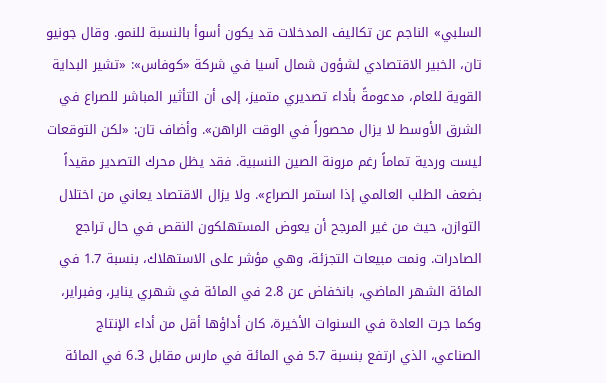السلبي» الناجم عن تكاليف المدخلات قد يكون أسوأ بالنسبة للنمو. وقال جونيو تان، الخبير الاقتصادي لشؤون شمال آسيا في شركة «كوفاس»: «تشير البداية القوية للعام، مدعومةً بأداء تصديري متميز، إلى أن التأثير المباشر للصراع في الشرق الأوسط لا يزال محصوراً في الوقت الراهن». وأضاف تان: «لكن التوقعات ليست وردية تماماً رغم مرونة الصين النسبية. فقد يظل محرك التصدير مقيداً بضعف الطلب العالمي إذا استمر الصراع». ولا يزال الاقتصاد يعاني من اختلال التوازن، حيث من غير المرجح أن يعوض المستهلكون النقص في حال تراجع الصادرات. ونمت مبيعات التجزئة، وهي مؤشر على الاستهلاك، بنسبة 1.7 في المائة الشهر الماضي، بانخفاض عن 2.8 في المائة في شهري يناير، وفبراير، وكما جرت العادة في السنوات الأخيرة، كان أداؤها أقل من أداء الإنتاج الصناعي، الذي ارتفع بنسبة 5.7 في المائة في مارس مقابل 6.3 في المائة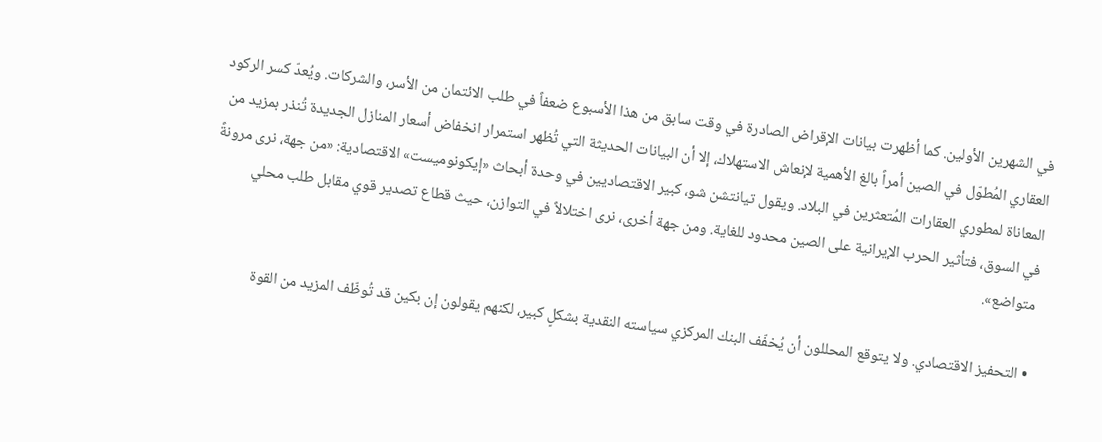في الشهرين الأولين. كما أظهرت بيانات الإقراض الصادرة في وقت سابق من هذا الأسبوع ضعفاً في طلب الائتمان من الأسر، والشركات. ويُعدّ كسر الركود العقاري المُطوّل في الصين أمراً بالغ الأهمية لإنعاش الاستهلاك، إلا أن البيانات الحديثة التي تُظهر استمرار انخفاض أسعار المنازل الجديدة تُنذر بمزيد من المعاناة لمطوري العقارات المُتعثرين في البلاد. ويقول تيانتشن شو، كبير الاقتصاديين في وحدة أبحاث «إيكونوميست» الاقتصادية: «من جهة، نرى مرونةً في السوق، فتأثير الحرب الإيرانية على الصين محدود للغاية. ومن جهة أخرى، نرى اختلالاً في التوازن، حيث قطاع تصدير قوي مقابل طلب محلي متواضع».

• التحفيز الاقتصادي. ولا يتوقع المحللون أن يُخفّف البنك المركزي سياسته النقدية بشكلٍ كبير، لكنهم يقولون إن بكين قد تُوظّف المزيد من القوة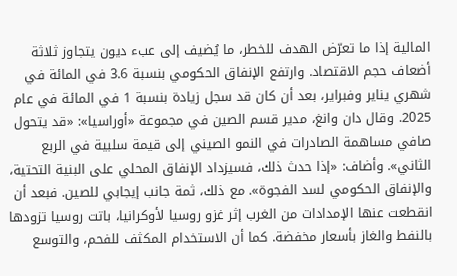المالية إذا ما تعرّض الهدف للخطر، ما يُضيف إلى عبء ديون يتجاوز ثلاثة أضعاف حجم الاقتصاد. وارتفع الإنفاق الحكومي بنسبة 3.6 في المائة في شهري يناير وفبراير، بعد أن كان قد سجل زيادة بنسبة 1 في المائة في عام 2025. وقال دان وانغ، مدير قسم الصين في مجموعة «أوراسيا»: «قد يتحول صافي مساهمة الصادرات في النمو الصيني إلى قيمة سلبية في الربع الثاني». وأضاف: «إذا حدث ذلك، فسيزداد الإنفاق المحلي على البنية التحتية، والإنفاق الحكومي لسد الفجوة». مع ذلك، ثمة جانب إيجابي للصين. فبعد أن انقطعت عنها الإمدادات من الغرب إثر غزو روسيا لأوكرانيا، باتت روسيا تزودها بالنفط والغاز بأسعار مخفضة. كما أن الاستخدام المكثف للفحم، والتوسع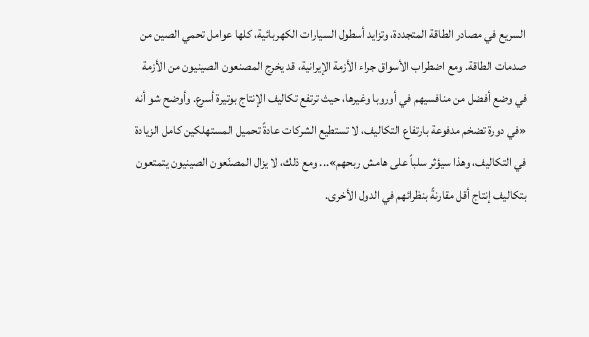السريع في مصادر الطاقة المتجددة، وتزايد أسطول السيارات الكهربائية، كلها عوامل تحمي الصين من صدمات الطاقة. ومع اضطراب الأسواق جراء الأزمة الإيرانية، قد يخرج المصنعون الصينيون من الأزمة في وضع أفضل من منافسيهم في أوروبا وغيرها، حيث ترتفع تكاليف الإنتاج بوتيرة أسرع. وأوضح شو أنه «في دورة تضخم مدفوعة بارتفاع التكاليف، لا تستطيع الشركات عادةً تحميل المستهلكين كامل الزيادة في التكاليف، وهذا سيؤثر سلباً على هامش ربحهم»... ومع ذلك، لا يزال المصنّعون الصينيون يتمتعون بتكاليف إنتاج أقل مقارنةً بنظرائهم في الدول الأخرى.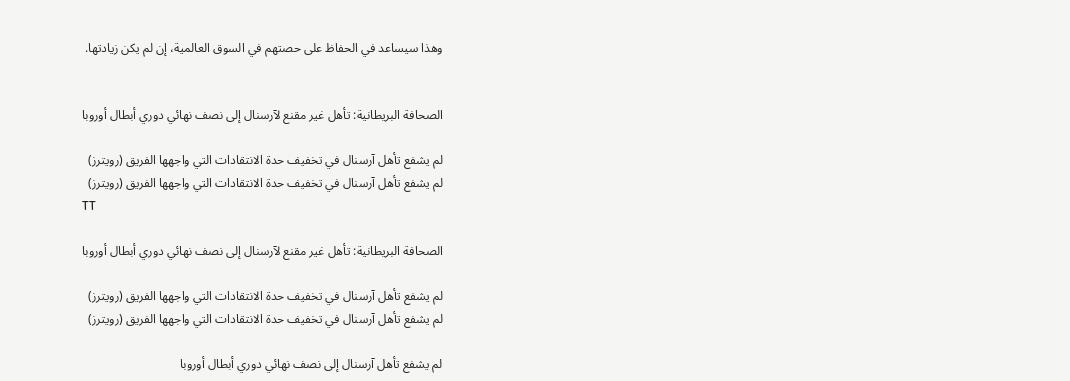وهذا سيساعد في الحفاظ على حصتهم في السوق العالمية، إن لم يكن زيادتها.


الصحافة البريطانية: تأهل غير مقنع لآرسنال إلى نصف نهائي دوري أبطال أوروبا

لم يشفع تأهل آرسنال في تخفيف حدة الانتقادات التي واجهها الفريق (رويترز)
لم يشفع تأهل آرسنال في تخفيف حدة الانتقادات التي واجهها الفريق (رويترز)
TT

الصحافة البريطانية: تأهل غير مقنع لآرسنال إلى نصف نهائي دوري أبطال أوروبا

لم يشفع تأهل آرسنال في تخفيف حدة الانتقادات التي واجهها الفريق (رويترز)
لم يشفع تأهل آرسنال في تخفيف حدة الانتقادات التي واجهها الفريق (رويترز)

لم يشفع تأهل آرسنال إلى نصف نهائي دوري أبطال أوروبا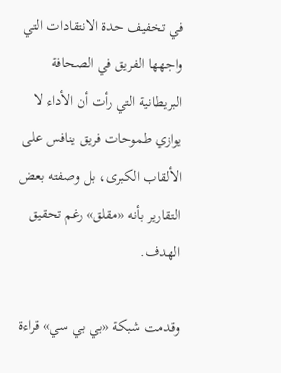في تخفيف حدة الانتقادات التي واجهها الفريق في الصحافة البريطانية التي رأت أن الأداء لا يوازي طموحات فريق ينافس على الألقاب الكبرى، بل وصفته بعض التقارير بأنه «مقلق» رغم تحقيق الهدف.

وقدمت شبكة «بي بي سي» قراءة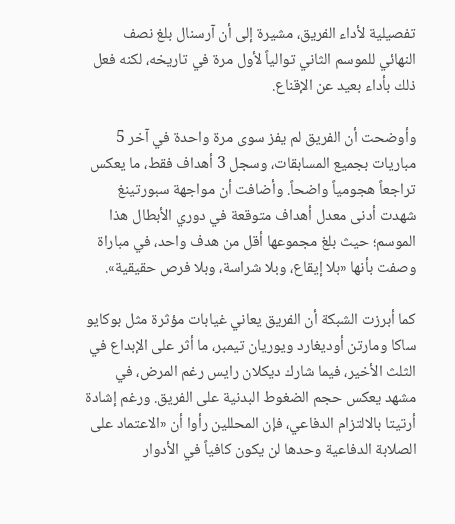تفصيلية لأداء الفريق، مشيرة إلى أن آرسنال بلغ نصف النهائي للموسم الثاني توالياً لأول مرة في تاريخه، لكنه فعل ذلك بأداء بعيد عن الإقناع.

وأوضحت أن الفريق لم يفز سوى مرة واحدة في آخر 5 مباريات بجميع المسابقات، وسجل 3 أهداف فقط، ما يعكس تراجعاً هجومياً واضحاً. وأضافت أن مواجهة سبورتينغ شهدت أدنى معدل أهداف متوقعة في دوري الأبطال هذا الموسم؛ حيث بلغ مجموعها أقل من هدف واحد، في مباراة وصفت بأنها «بلا إيقاع، وبلا شراسة، وبلا فرص حقيقية».

كما أبرزت الشبكة أن الفريق يعاني غيابات مؤثرة مثل بوكايو ساكا ومارتن أوديغارد ويوريان تيمبر، ما أثر على الإبداع في الثلث الأخير، فيما شارك ديكلان رايس رغم المرض، في مشهد يعكس حجم الضغوط البدنية على الفريق. ورغم إشادة أرتيتا بالالتزام الدفاعي، فإن المحللين رأوا أن «الاعتماد على الصلابة الدفاعية وحدها لن يكون كافياً في الأدوار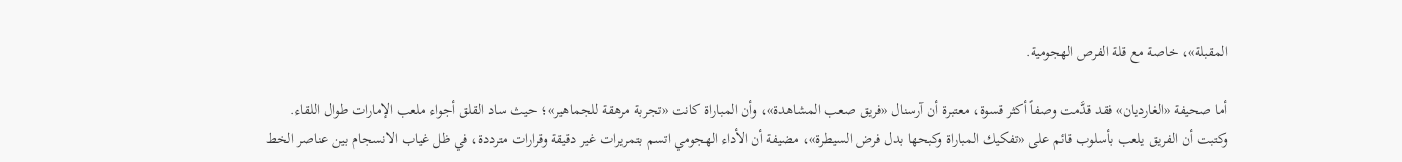المقبلة»، خاصة مع قلة الفرص الهجومية.

أما صحيفة «الغارديان» فقد قدَّمت وصفاً أكثر قسوة، معتبرة أن آرسنال «فريق صعب المشاهدة»، وأن المباراة كانت «تجربة مرهقة للجماهير»؛ حيث ساد القلق أجواء ملعب الإمارات طوال اللقاء. وكتبت أن الفريق يلعب بأسلوب قائم على «تفكيك المباراة وكبحها بدل فرض السيطرة»، مضيفة أن الأداء الهجومي اتسم بتمريرات غير دقيقة وقرارات مترددة، في ظل غياب الانسجام بين عناصر الخط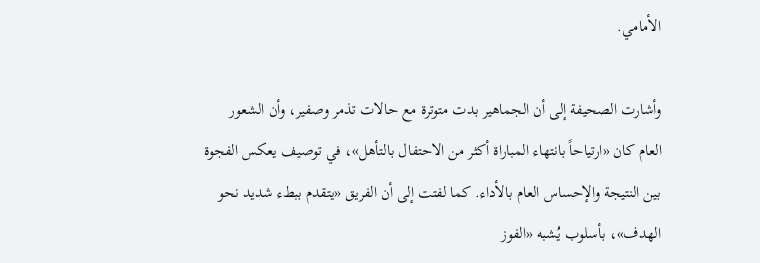الأمامي.

وأشارت الصحيفة إلى أن الجماهير بدت متوترة مع حالات تذمر وصفير، وأن الشعور العام كان «ارتياحاً بانتهاء المباراة أكثر من الاحتفال بالتأهل»، في توصيف يعكس الفجوة بين النتيجة والإحساس العام بالأداء. كما لفتت إلى أن الفريق «يتقدم ببطء شديد نحو الهدف»، بأسلوب يُشبه «الفوز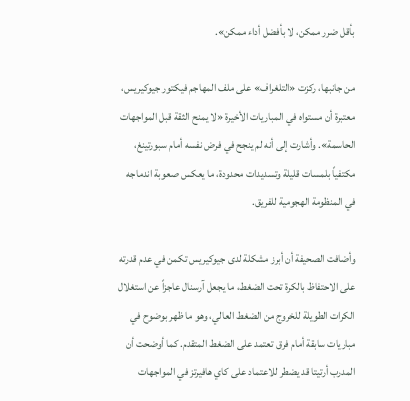بأقل ضرر ممكن، لا بأفضل أداء ممكن».

من جانبها، ركزت «التلغراف» على ملف المهاجم فيكتور جيوكيريس، معتبرة أن مستواه في المباريات الأخيرة «لا يمنح الثقة قبل المواجهات الحاسمة». وأشارت إلى أنه لم ينجح في فرض نفسه أمام سبورتينغ، مكتفياً بلمسات قليلة وتسديدات محدودة، ما يعكس صعوبة اندماجه في المنظومة الهجومية للفريق.

وأضافت الصحيفة أن أبرز مشكلة لدى جيوكيريس تكمن في عدم قدرته على الاحتفاظ بالكرة تحت الضغط، ما يجعل آرسنال عاجزاً عن استغلال الكرات الطويلة للخروج من الضغط العالي، وهو ما ظهر بوضوح في مباريات سابقة أمام فرق تعتمد على الضغط المتقدم. كما أوضحت أن المدرب أرتيتا قد يضطر للاعتماد على كاي هافيرتز في المواجهات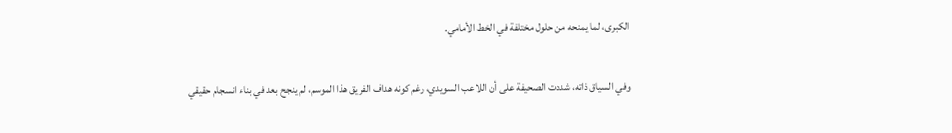الكبرى، لما يمنحه من حلول مختلفة في الخط الأمامي.

وفي السياق ذاته، شددت الصحيفة على أن اللاعب السويدي، رغم كونه هداف الفريق هذا الموسم، لم ينجح بعد في بناء انسجام حقيقي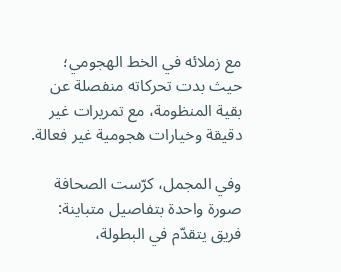مع زملائه في الخط الهجومي؛ حيث بدت تحركاته منفصلة عن بقية المنظومة، مع تمريرات غير دقيقة وخيارات هجومية غير فعالة.

وفي المجمل، كرّست الصحافة صورة واحدة بتفاصيل متباينة: فريق يتقدّم في البطولة،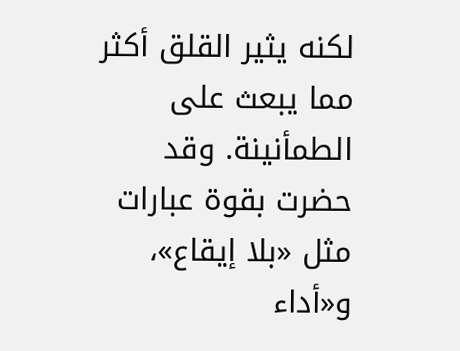لكنه يثير القلق أكثر مما يبعث على الطمأنينة. وقد حضرت بقوة عبارات مثل «بلا إيقاع»، و«أداء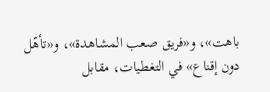باهت»، و«فريق صعب المشاهدة»، و«تأهّل دون إقناع» في التغطيات، مقابل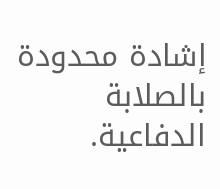إشادة محدودة بالصلابة الدفاعية.